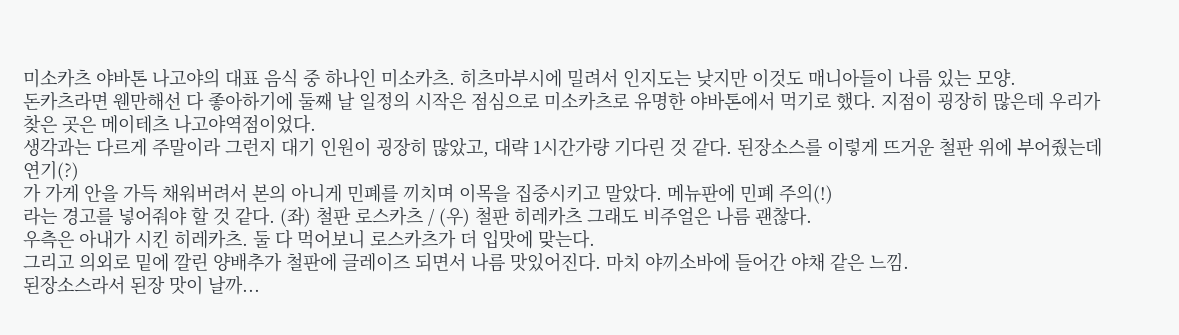미소카츠 야바톤 나고야의 대표 음식 중 하나인 미소카츠. 히츠마부시에 밀려서 인지도는 낮지만 이것도 매니아들이 나름 있는 모양.
돈카츠라면 웬만해선 다 좋아하기에 둘째 날 일정의 시작은 점심으로 미소카츠로 유명한 야바톤에서 먹기로 했다. 지점이 굉장히 많은데 우리가 찾은 곳은 메이테츠 나고야역점이었다.
생각과는 다르게 주말이라 그런지 대기 인원이 굉장히 많았고, 대략 1시간가량 기다린 것 같다. 된장소스를 이렇게 뜨거운 철판 위에 부어줬는데 연기(?)
가 가게 안을 가득 채워버려서 본의 아니게 민폐를 끼치며 이목을 집중시키고 말았다. 메뉴판에 민폐 주의(!)
라는 경고를 넣어줘야 할 것 같다. (좌) 철판 로스카츠 / (우) 철판 히레카츠 그래도 비주얼은 나름 괜찮다.
우측은 아내가 시킨 히레카츠. 둘 다 먹어보니 로스카츠가 더 입맛에 맞는다.
그리고 의외로 밑에 깔린 양배추가 철판에 글레이즈 되면서 나름 맛있어진다. 마치 야끼소바에 들어간 야채 같은 느낌.
된장소스라서 된장 맛이 날까...